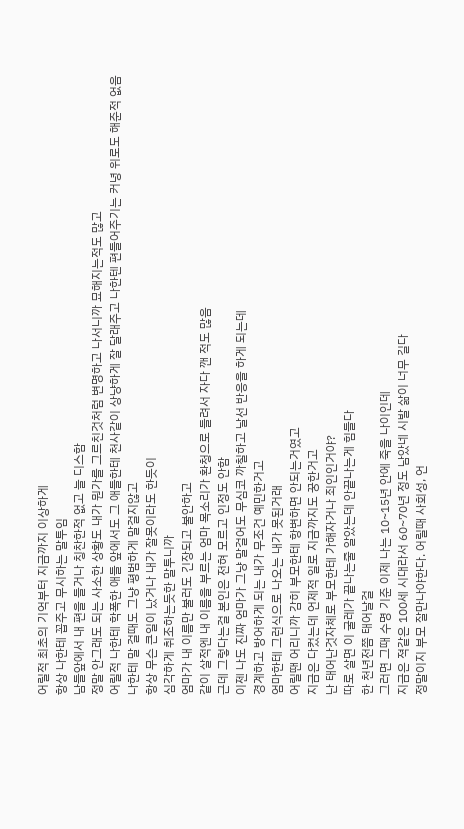어릴적 최초의 기억부터 지금까지 이상하게
항상 나한테 꼽주고 무시하는 말투임
남들앞에서 내 편을 들거나 칭찬한적 없고 늘 디스함
정말 안그래도 되는 사소한 상황도 내가 뭔가를 그르친것처럼 변명하고 나서니까 묘해지는적도 많고
어릴적 나한테 학폭한 애들 앞에서도 그 애들한테 천사같이 상냥하게 잘 달래주고 나한텐 편들어주기는 커녕 위로도 해준적 없음
나한테 말 걸때도 그냥 평범하게 말걸지않고
항상 무슨 큰일이 났거나 내가 잘못이라도 한듯이
심각하게 취조하는듯한 말투니까
엄마가 내 이름만 불러도 긴장되고 불안하고
같이 살적엔 내 이름을 부르는 엄마 목소리가 환청으로 들려서 자다 깬 적도 많음
근데 그렇다는걸 본인은 전혀 모르고 인정도 안함
이젠 나도 진짜 엄마가 그냥 말걸어도 무심코 까칠하고 날선 반응을 하게 되는데
경계하고 방어하게 되는 내가 무조건 예민한거고
엄마한테 그런식으로 나오는 내가 못된거래
어릴땐 어리니까 감히 부모한테 항변하면 안되는거였고
지금은 다컸는데 언제적 일로 지금까지도 꿍한거고
난 태어난것자체로 부모한테 가해자거나 죄인인거야?
따로 살면 이 굴레가 끝나는줄 알았는데 안끝나는게 힘들다
한 천년전쯤 태어날걸
그러면 그때 수명 기준 이제 나는 10~15년 안에 죽을 나이인데
지금은 젹같은 100세 시대라서 60~70년 정도 남았네 시발 삶이 너무 길다
정말이지 부모 잘만나야한다. 어릴때 사회성, 언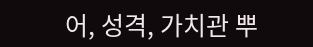어, 성격, 가치관 뿌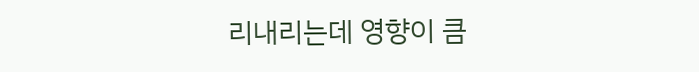리내리는데 영향이 큼